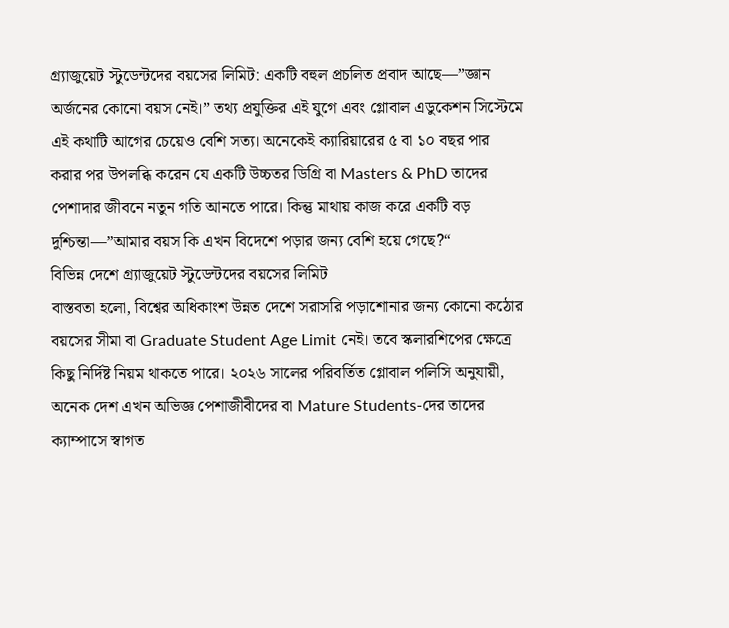গ্র্যাজুয়েট স্টুডেন্টদের বয়সের লিমিট: একটি বহুল প্রচলিত প্রবাদ আছে—”জ্ঞান অর্জনের কোনো বয়স নেই।” তথ্য প্রযুক্তির এই যুগে এবং গ্লোবাল এডুকেশন সিস্টেমে এই কথাটি আগের চেয়েও বেশি সত্য। অনেকেই ক্যারিয়ারের ৫ বা ১০ বছর পার করার পর উপলব্ধি করেন যে একটি উচ্চতর ডিগ্রি বা Masters & PhD তাদের পেশাদার জীবনে নতুন গতি আনতে পারে। কিন্তু মাথায় কাজ করে একটি বড় দুশ্চিন্তা—”আমার বয়স কি এখন বিদেশে পড়ার জন্য বেশি হয়ে গেছে?“
বিভিন্ন দেশে গ্র্যাজুয়েট স্টুডেন্টদের বয়সের লিমিট
বাস্তবতা হলো, বিশ্বের অধিকাংশ উন্নত দেশে সরাসরি পড়াশোনার জন্য কোনো কঠোর বয়সের সীমা বা Graduate Student Age Limit নেই। তবে স্কলারশিপের ক্ষেত্রে কিছু নির্দিষ্ট নিয়ম থাকতে পারে। ২০২৬ সালের পরিবর্তিত গ্লোবাল পলিসি অনুযায়ী, অনেক দেশ এখন অভিজ্ঞ পেশাজীবীদের বা Mature Students-দের তাদের ক্যাম্পাসে স্বাগত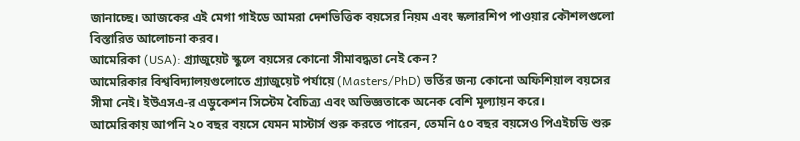জানাচ্ছে। আজকের এই মেগা গাইডে আমরা দেশভিত্তিক বয়সের নিয়ম এবং স্কলারশিপ পাওয়ার কৌশলগুলো বিস্তারিত আলোচনা করব।
আমেরিকা (USA): গ্র্যাজুয়েট স্কুলে বয়সের কোনো সীমাবদ্ধতা নেই কেন?
আমেরিকার বিশ্ববিদ্যালয়গুলোতে গ্র্যাজুয়েট পর্যায়ে (Masters/PhD) ভর্তির জন্য কোনো অফিশিয়াল বয়সের সীমা নেই। ইউএসএ-র এডুকেশন সিস্টেম বৈচিত্র্য এবং অভিজ্ঞতাকে অনেক বেশি মূল্যায়ন করে।
আমেরিকায় আপনি ২০ বছর বয়সে যেমন মাস্টার্স শুরু করতে পারেন, তেমনি ৫০ বছর বয়সেও পিএইচডি শুরু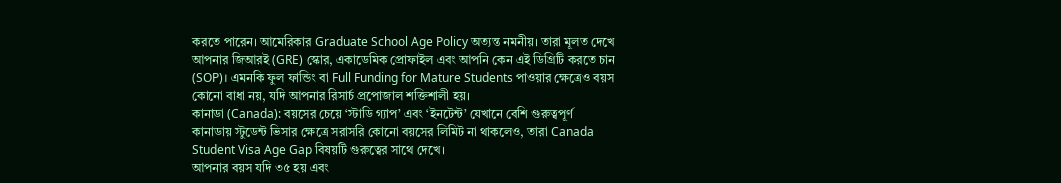করতে পারেন। আমেরিকার Graduate School Age Policy অত্যন্ত নমনীয়। তারা মূলত দেখে আপনার জিআরই (GRE) স্কোর, একাডেমিক প্রোফাইল এবং আপনি কেন এই ডিগ্রিটি করতে চান (SOP)। এমনকি ফুল ফান্ডিং বা Full Funding for Mature Students পাওয়ার ক্ষেত্রেও বয়স কোনো বাধা নয়, যদি আপনার রিসার্চ প্রপোজাল শক্তিশালী হয়।
কানাডা (Canada): বয়সের চেয়ে ‘স্টাডি গ্যাপ’ এবং ‘ইনটেন্ট’ যেখানে বেশি গুরুত্বপূর্ণ
কানাডায় স্টুডেন্ট ভিসার ক্ষেত্রে সরাসরি কোনো বয়সের লিমিট না থাকলেও, তারা Canada Student Visa Age Gap বিষয়টি গুরুত্বের সাথে দেখে।
আপনার বয়স যদি ৩৫ হয় এবং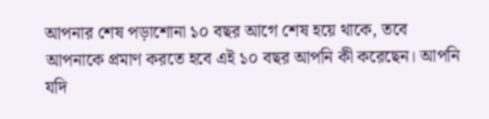আপনার শেষ পড়াশোনা ১০ বছর আগে শেষ হয়ে থাকে, তবে আপনাকে প্রমাণ করতে হবে এই ১০ বছর আপনি কী করেছেন। আপনি যদি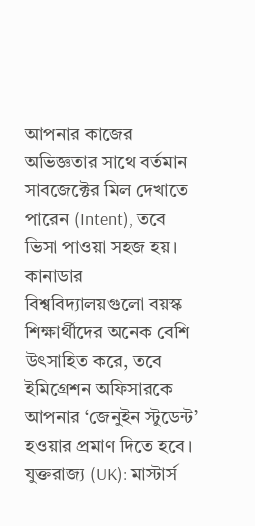আপনার কাজের অভিজ্ঞতার সাথে বর্তমান সাবজেক্টের মিল দেখাতে পারেন (Intent), তবে ভিসা পাওয়া সহজ হয়। কানাডার বিশ্ববিদ্যালয়গুলো বয়স্ক শিক্ষার্থীদের অনেক বেশি উৎসাহিত করে, তবে ইমিগ্রেশন অফিসারকে আপনার ‘জেনুইন স্টুডেন্ট’ হওয়ার প্রমাণ দিতে হবে।
যুক্তরাজ্য (UK): মাস্টার্স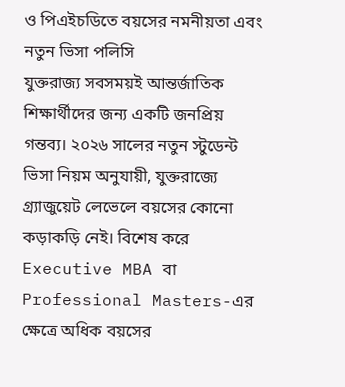ও পিএইচডিতে বয়সের নমনীয়তা এবং নতুন ভিসা পলিসি
যুক্তরাজ্য সবসময়ই আন্তর্জাতিক শিক্ষার্থীদের জন্য একটি জনপ্রিয় গন্তব্য। ২০২৬ সালের নতুন স্টুডেন্ট ভিসা নিয়ম অনুযায়ী, যুক্তরাজ্যে গ্র্যাজুয়েট লেভেলে বয়সের কোনো কড়াকড়ি নেই। বিশেষ করে Executive MBA বা Professional Masters-এর ক্ষেত্রে অধিক বয়সের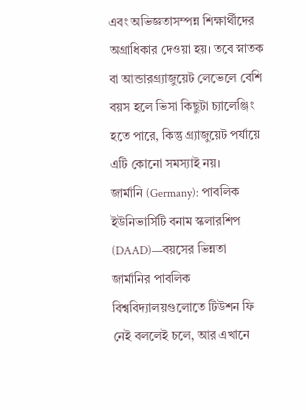এবং অভিজ্ঞতাসম্পন্ন শিক্ষার্থীদের অগ্রাধিকার দেওয়া হয়। তবে স্নাতক বা আন্ডারগ্র্যাজুয়েট লেভেলে বেশি বয়স হলে ভিসা কিছুটা চ্যালেঞ্জিং হতে পারে, কিন্তু গ্র্যাজুয়েট পর্যায়ে এটি কোনো সমস্যাই নয়।
জার্মানি (Germany): পাবলিক ইউনিভার্সিটি বনাম স্কলারশিপ (DAAD)—বয়সের ভিন্নতা
জার্মানির পাবলিক বিশ্ববিদ্যালয়গুলোতে টিউশন ফি নেই বললেই চলে, আর এখানে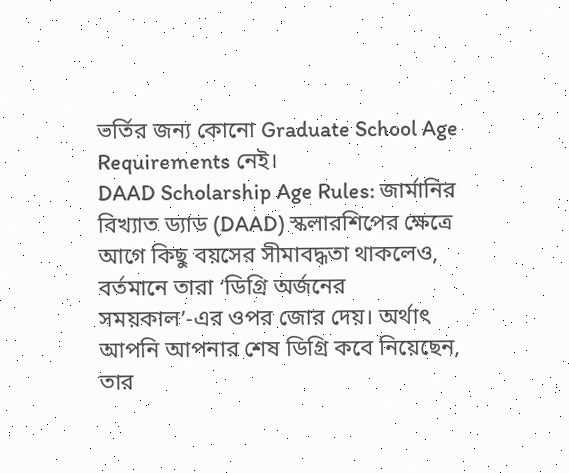ভর্তির জন্য কোনো Graduate School Age Requirements নেই।
DAAD Scholarship Age Rules: জার্মানির বিখ্যাত ড্যাড (DAAD) স্কলারশিপের ক্ষেত্রে আগে কিছু বয়সের সীমাবদ্ধতা থাকলেও, বর্তমানে তারা ‘ডিগ্রি অর্জনের সময়কাল’-এর ওপর জোর দেয়। অর্থাৎ আপনি আপনার শেষ ডিগ্রি কবে নিয়েছেন, তার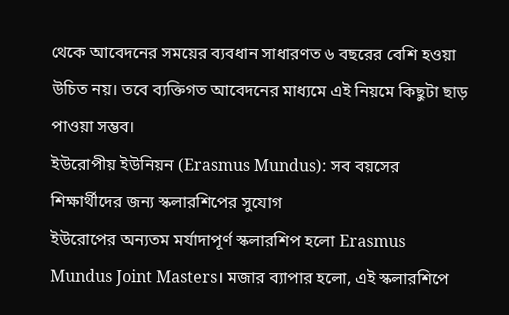থেকে আবেদনের সময়ের ব্যবধান সাধারণত ৬ বছরের বেশি হওয়া উচিত নয়। তবে ব্যক্তিগত আবেদনের মাধ্যমে এই নিয়মে কিছুটা ছাড় পাওয়া সম্ভব।
ইউরোপীয় ইউনিয়ন (Erasmus Mundus): সব বয়সের শিক্ষার্থীদের জন্য স্কলারশিপের সুযোগ
ইউরোপের অন্যতম মর্যাদাপূর্ণ স্কলারশিপ হলো Erasmus Mundus Joint Masters। মজার ব্যাপার হলো, এই স্কলারশিপে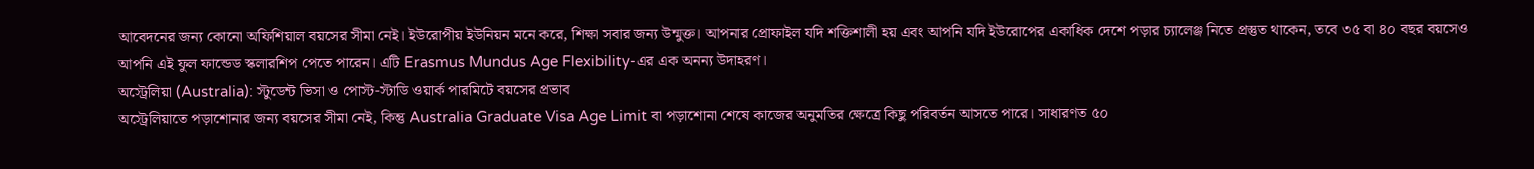আবেদনের জন্য কোনো অফিশিয়াল বয়সের সীমা নেই। ইউরোপীয় ইউনিয়ন মনে করে, শিক্ষা সবার জন্য উন্মুক্ত। আপনার প্রোফাইল যদি শক্তিশালী হয় এবং আপনি যদি ইউরোপের একাধিক দেশে পড়ার চ্যালেঞ্জ নিতে প্রস্তুত থাকেন, তবে ৩৫ বা ৪০ বছর বয়সেও আপনি এই ফুল ফান্ডেড স্কলারশিপ পেতে পারেন। এটি Erasmus Mundus Age Flexibility-এর এক অনন্য উদাহরণ।
অস্ট্রেলিয়া (Australia): স্টুডেন্ট ভিসা ও পোস্ট-স্টাডি ওয়ার্ক পারমিটে বয়সের প্রভাব
অস্ট্রেলিয়াতে পড়াশোনার জন্য বয়সের সীমা নেই, কিন্তু Australia Graduate Visa Age Limit বা পড়াশোনা শেষে কাজের অনুমতির ক্ষেত্রে কিছু পরিবর্তন আসতে পারে। সাধারণত ৫০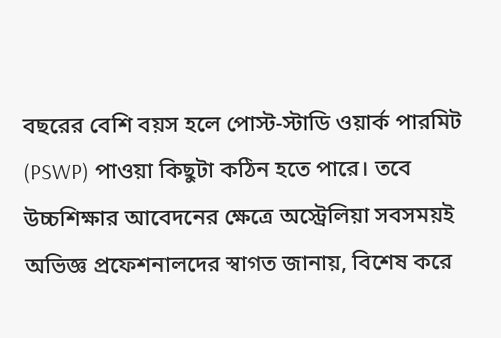বছরের বেশি বয়স হলে পোস্ট-স্টাডি ওয়ার্ক পারমিট (PSWP) পাওয়া কিছুটা কঠিন হতে পারে। তবে উচ্চশিক্ষার আবেদনের ক্ষেত্রে অস্ট্রেলিয়া সবসময়ই অভিজ্ঞ প্রফেশনালদের স্বাগত জানায়, বিশেষ করে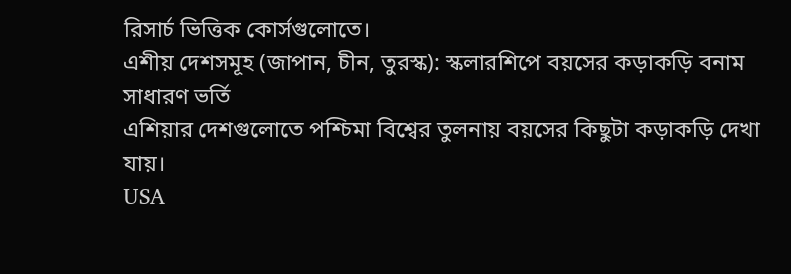রিসার্চ ভিত্তিক কোর্সগুলোতে।
এশীয় দেশসমূহ (জাপান, চীন, তুরস্ক): স্কলারশিপে বয়সের কড়াকড়ি বনাম সাধারণ ভর্তি
এশিয়ার দেশগুলোতে পশ্চিমা বিশ্বের তুলনায় বয়সের কিছুটা কড়াকড়ি দেখা যায়।
USA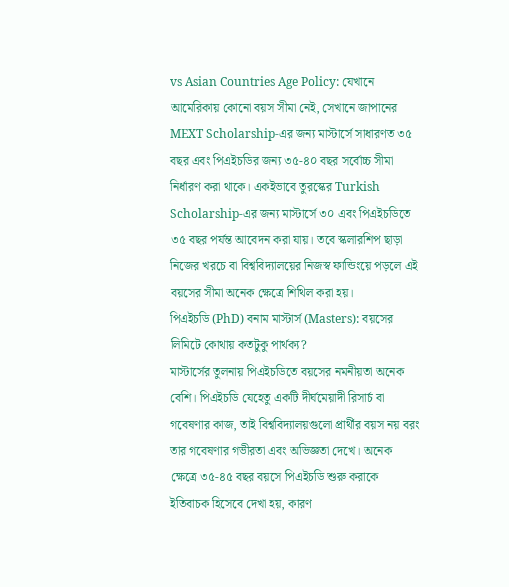vs Asian Countries Age Policy: যেখানে আমেরিকায় কোনো বয়স সীমা নেই, সেখানে জাপানের MEXT Scholarship-এর জন্য মাস্টার্সে সাধারণত ৩৫ বছর এবং পিএইচডির জন্য ৩৫-৪০ বছর সর্বোচ্চ সীমা নির্ধারণ করা থাকে। একইভাবে তুরস্কের Turkish Scholarship-এর জন্য মাস্টার্সে ৩০ এবং পিএইচডিতে ৩৫ বছর পর্যন্ত আবেদন করা যায়। তবে স্কলারশিপ ছাড়া নিজের খরচে বা বিশ্ববিদ্যালয়ের নিজস্ব ফান্ডিংয়ে পড়লে এই বয়সের সীমা অনেক ক্ষেত্রে শিথিল করা হয়।
পিএইচডি (PhD) বনাম মাস্টার্স (Masters): বয়সের লিমিটে কোথায় কতটুকু পার্থক্য?
মাস্টার্সের তুলনায় পিএইচডিতে বয়সের নমনীয়তা অনেক বেশি। পিএইচডি যেহেতু একটি দীর্ঘমেয়াদী রিসার্চ বা গবেষণার কাজ, তাই বিশ্ববিদ্যালয়গুলো প্রার্থীর বয়স নয় বরং তার গবেষণার গভীরতা এবং অভিজ্ঞতা দেখে। অনেক ক্ষেত্রে ৩৫-৪৫ বছর বয়সে পিএইচডি শুরু করাকে ইতিবাচক হিসেবে দেখা হয়, কারণ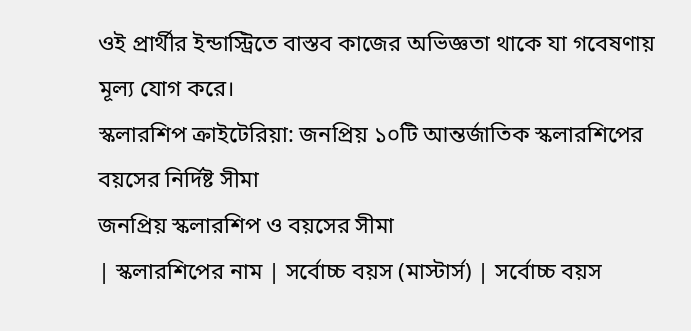ওই প্রার্থীর ইন্ডাস্ট্রিতে বাস্তব কাজের অভিজ্ঞতা থাকে যা গবেষণায় মূল্য যোগ করে।
স্কলারশিপ ক্রাইটেরিয়া: জনপ্রিয় ১০টি আন্তর্জাতিক স্কলারশিপের বয়সের নির্দিষ্ট সীমা
জনপ্রিয় স্কলারশিপ ও বয়সের সীমা
| স্কলারশিপের নাম | সর্বোচ্চ বয়স (মাস্টার্স) | সর্বোচ্চ বয়স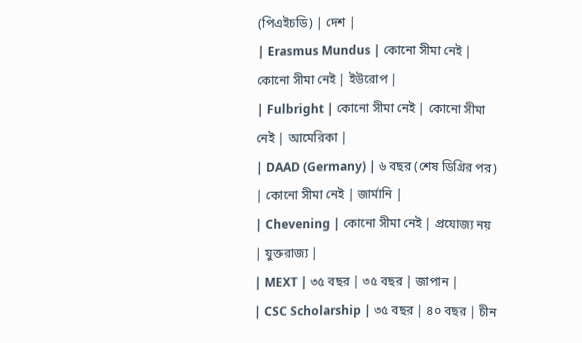(পিএইচডি) | দেশ |
| Erasmus Mundus | কোনো সীমা নেই | কোনো সীমা নেই | ইউরোপ |
| Fulbright | কোনো সীমা নেই | কোনো সীমা নেই | আমেরিকা |
| DAAD (Germany) | ৬ বছর (শেষ ডিগ্রির পর) | কোনো সীমা নেই | জার্মানি |
| Chevening | কোনো সীমা নেই | প্রযোজ্য নয় | যুক্তরাজ্য |
| MEXT | ৩৫ বছর | ৩৫ বছর | জাপান |
| CSC Scholarship | ৩৫ বছর | ৪০ বছর | চীন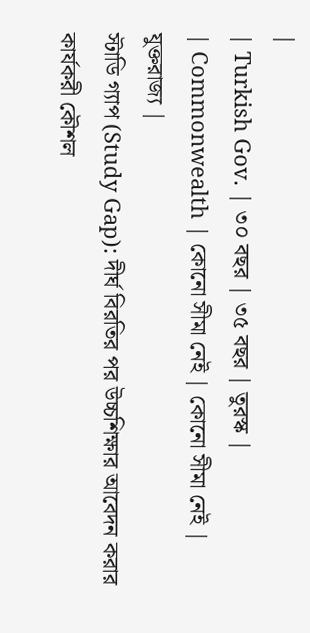|
| Turkish Gov. | ৩০ বছর | ৩৫ বছর | তুরস্ক |
| Commonwealth | কোনো সীমা নেই | কোনো সীমা নেই | যুক্তরাজ্য |
স্টাডি গ্যাপ (Study Gap): দীর্ঘ বিরতির পর উচ্চশিক্ষার আবেদন করার কার্যকরী কৌশল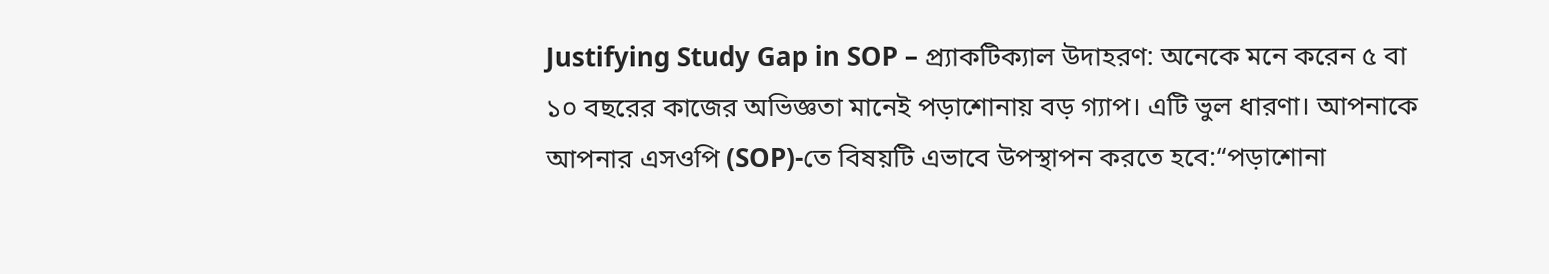Justifying Study Gap in SOP – প্র্যাকটিক্যাল উদাহরণ: অনেকে মনে করেন ৫ বা ১০ বছরের কাজের অভিজ্ঞতা মানেই পড়াশোনায় বড় গ্যাপ। এটি ভুল ধারণা। আপনাকে আপনার এসওপি (SOP)-তে বিষয়টি এভাবে উপস্থাপন করতে হবে:“পড়াশোনা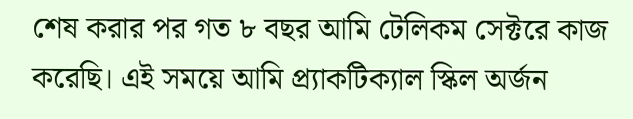শেষ করার পর গত ৮ বছর আমি টেলিকম সেক্টরে কাজ করেছি। এই সময়ে আমি প্র্যাকটিক্যাল স্কিল অর্জন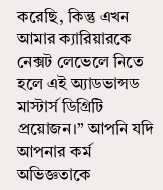করেছি, কিন্তু এখন আমার ক্যারিয়ারকে নেক্সট লেভেলে নিতে হলে এই অ্যাডভান্সড মাস্টার্স ডিগ্রিটি প্রয়োজন।” আপনি যদি আপনার কর্ম অভিজ্ঞতাকে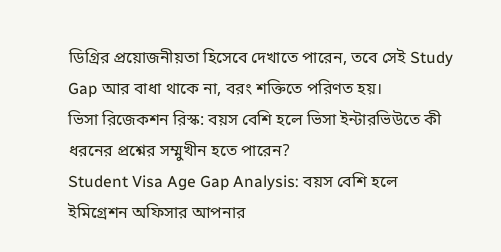ডিগ্রির প্রয়োজনীয়তা হিসেবে দেখাতে পারেন, তবে সেই Study Gap আর বাধা থাকে না, বরং শক্তিতে পরিণত হয়।
ভিসা রিজেকশন রিস্ক: বয়স বেশি হলে ভিসা ইন্টারভিউতে কী ধরনের প্রশ্নের সম্মুখীন হতে পারেন?
Student Visa Age Gap Analysis: বয়স বেশি হলে ইমিগ্রেশন অফিসার আপনার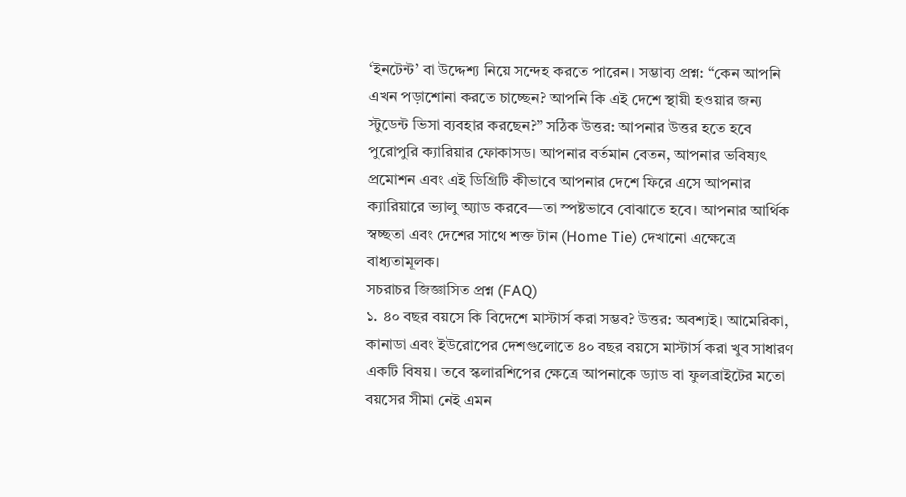‘ইনটেন্ট’ বা উদ্দেশ্য নিয়ে সন্দেহ করতে পারেন। সম্ভাব্য প্রশ্ন: “কেন আপনি এখন পড়াশোনা করতে চাচ্ছেন? আপনি কি এই দেশে স্থায়ী হওয়ার জন্য স্টুডেন্ট ভিসা ব্যবহার করছেন?” সঠিক উত্তর: আপনার উত্তর হতে হবে পুরোপুরি ক্যারিয়ার ফোকাসড। আপনার বর্তমান বেতন, আপনার ভবিষ্যৎ প্রমোশন এবং এই ডিগ্রিটি কীভাবে আপনার দেশে ফিরে এসে আপনার ক্যারিয়ারে ভ্যালু অ্যাড করবে—তা স্পষ্টভাবে বোঝাতে হবে। আপনার আর্থিক স্বচ্ছতা এবং দেশের সাথে শক্ত টান (Home Tie) দেখানো এক্ষেত্রে বাধ্যতামূলক।
সচরাচর জিজ্ঞাসিত প্রশ্ন (FAQ)
১. ৪০ বছর বয়সে কি বিদেশে মাস্টার্স করা সম্ভব? উত্তর: অবশ্যই। আমেরিকা, কানাডা এবং ইউরোপের দেশগুলোতে ৪০ বছর বয়সে মাস্টার্স করা খুব সাধারণ একটি বিষয়। তবে স্কলারশিপের ক্ষেত্রে আপনাকে ড্যাড বা ফুলব্রাইটের মতো বয়সের সীমা নেই এমন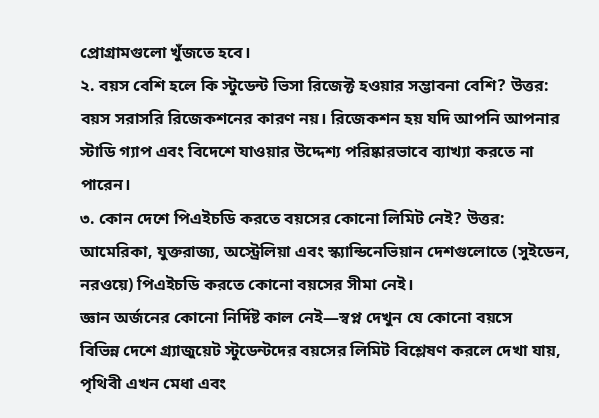প্রোগ্রামগুলো খুঁজতে হবে।
২. বয়স বেশি হলে কি স্টুডেন্ট ভিসা রিজেক্ট হওয়ার সম্ভাবনা বেশি? উত্তর: বয়স সরাসরি রিজেকশনের কারণ নয়। রিজেকশন হয় যদি আপনি আপনার স্টাডি গ্যাপ এবং বিদেশে যাওয়ার উদ্দেশ্য পরিষ্কারভাবে ব্যাখ্যা করতে না পারেন।
৩. কোন দেশে পিএইচডি করতে বয়সের কোনো লিমিট নেই? উত্তর: আমেরিকা, যুক্তরাজ্য, অস্ট্রেলিয়া এবং স্ক্যান্ডিনেভিয়ান দেশগুলোতে (সুইডেন, নরওয়ে) পিএইচডি করতে কোনো বয়সের সীমা নেই।
জ্ঞান অর্জনের কোনো নির্দিষ্ট কাল নেই—স্বপ্ন দেখুন যে কোনো বয়সে
বিভিন্ন দেশে গ্র্যাজুয়েট স্টুডেন্টদের বয়সের লিমিট বিশ্লেষণ করলে দেখা যায়, পৃথিবী এখন মেধা এবং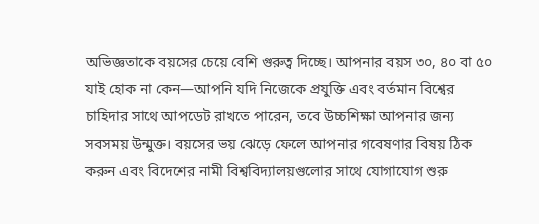অভিজ্ঞতাকে বয়সের চেয়ে বেশি গুরুত্ব দিচ্ছে। আপনার বয়স ৩০, ৪০ বা ৫০ যাই হোক না কেন—আপনি যদি নিজেকে প্রযুক্তি এবং বর্তমান বিশ্বের চাহিদার সাথে আপডেট রাখতে পারেন, তবে উচ্চশিক্ষা আপনার জন্য সবসময় উন্মুক্ত। বয়সের ভয় ঝেড়ে ফেলে আপনার গবেষণার বিষয় ঠিক করুন এবং বিদেশের নামী বিশ্ববিদ্যালয়গুলোর সাথে যোগাযোগ শুরু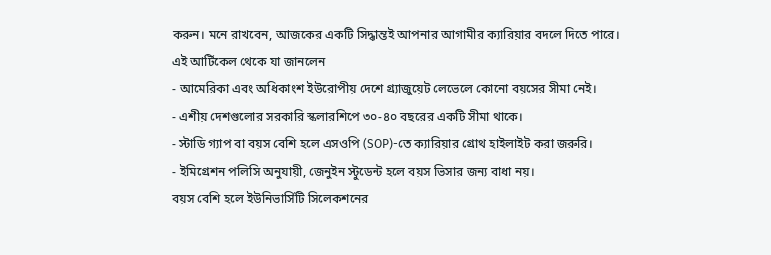করুন। মনে রাখবেন, আজকের একটি সিদ্ধান্তই আপনার আগামীর ক্যারিয়ার বদলে দিতে পারে।
এই আর্টিকেল থেকে যা জানলেন
- আমেরিকা এবং অধিকাংশ ইউরোপীয় দেশে গ্র্যাজুয়েট লেভেলে কোনো বয়সের সীমা নেই।
- এশীয় দেশগুলোর সরকারি স্কলারশিপে ৩০-৪০ বছরের একটি সীমা থাকে।
- স্টাডি গ্যাপ বা বয়স বেশি হলে এসওপি (SOP)-তে ক্যারিয়ার গ্রোথ হাইলাইট করা জরুরি।
- ইমিগ্রেশন পলিসি অনুযায়ী, জেনুইন স্টুডেন্ট হলে বয়স ভিসার জন্য বাধা নয়।
বয়স বেশি হলে ইউনিভার্সিটি সিলেকশনের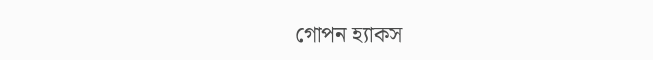গোপন হ্যাকস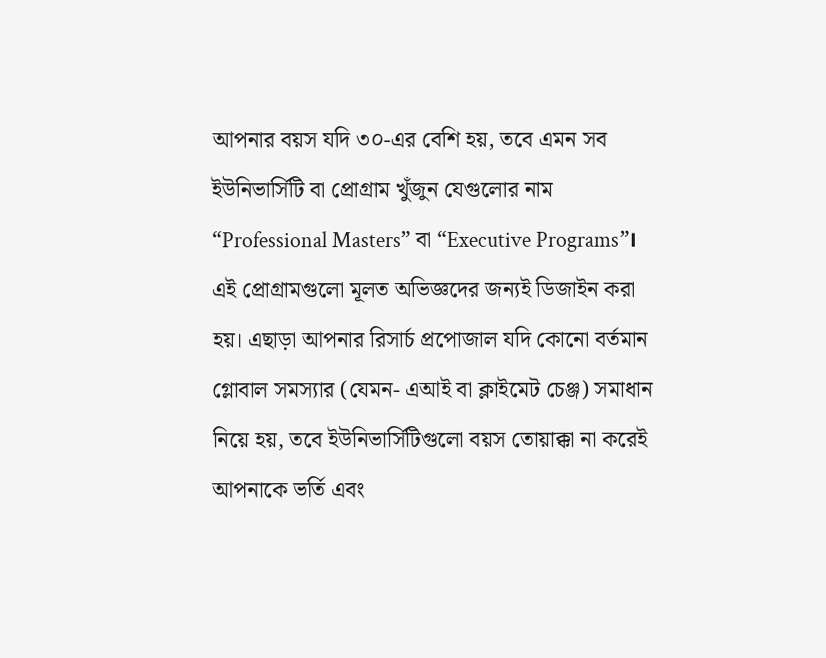আপনার বয়স যদি ৩০-এর বেশি হয়, তবে এমন সব ইউনিভার্সিটি বা প্রোগ্রাম খুঁজুন যেগুলোর নাম “Professional Masters” বা “Executive Programs”। এই প্রোগ্রামগুলো মূলত অভিজ্ঞদের জন্যই ডিজাইন করা হয়। এছাড়া আপনার রিসার্চ প্রপোজাল যদি কোনো বর্তমান গ্লোবাল সমস্যার (যেমন- এআই বা ক্লাইমেট চেঞ্জ) সমাধান নিয়ে হয়, তবে ইউনিভার্সিটিগুলো বয়স তোয়াক্কা না করেই আপনাকে ভর্তি এবং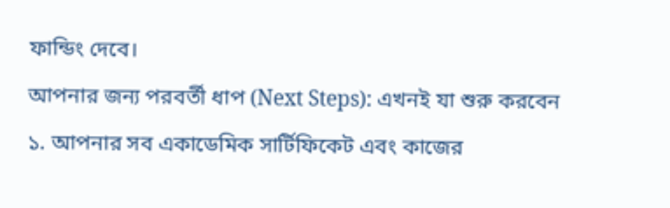ফান্ডিং দেবে।
আপনার জন্য পরবর্তী ধাপ (Next Steps): এখনই যা শুরু করবেন
১. আপনার সব একাডেমিক সার্টিফিকেট এবং কাজের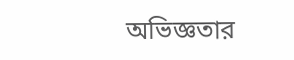অভিজ্ঞতার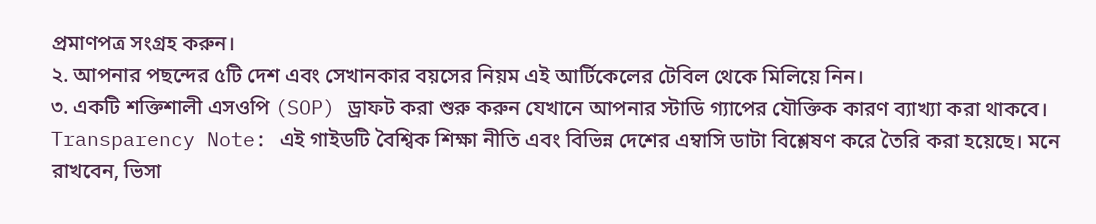প্রমাণপত্র সংগ্রহ করুন।
২. আপনার পছন্দের ৫টি দেশ এবং সেখানকার বয়সের নিয়ম এই আর্টিকেলের টেবিল থেকে মিলিয়ে নিন।
৩. একটি শক্তিশালী এসওপি (SOP) ড্রাফট করা শুরু করুন যেখানে আপনার স্টাডি গ্যাপের যৌক্তিক কারণ ব্যাখ্যা করা থাকবে।
Transparency Note: এই গাইডটি বৈশ্বিক শিক্ষা নীতি এবং বিভিন্ন দেশের এম্বাসি ডাটা বিশ্লেষণ করে তৈরি করা হয়েছে। মনে রাখবেন, ভিসা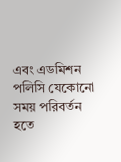এবং এডমিশন পলিসি যেকোনো সময় পরিবর্তন হতে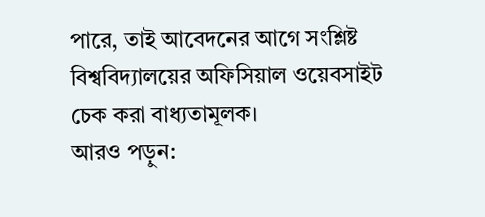পারে, তাই আবেদনের আগে সংশ্লিষ্ট বিশ্ববিদ্যালয়ের অফিসিয়াল ওয়েবসাইট চেক করা বাধ্যতামূলক।
আরও পড়ুন: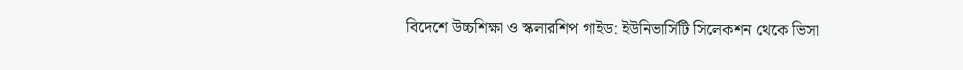বিদেশে উচ্চশিক্ষা ও স্কলারশিপ গাইড: ইউনিভার্সিটি সিলেকশন থেকে ভিসা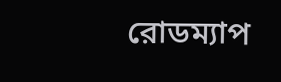রোডম্যাপ